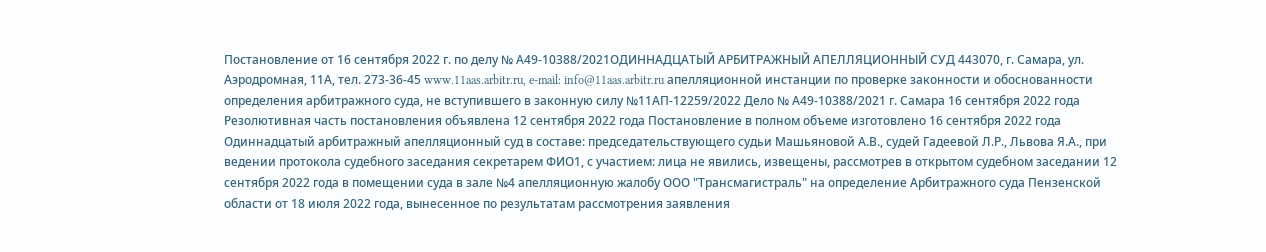Постановление от 16 сентября 2022 г. по делу № А49-10388/2021ОДИННАДЦАТЫЙ АРБИТРАЖНЫЙ АПЕЛЛЯЦИОННЫЙ СУД 443070, г. Самара, ул. Аэродромная, 11А, тел. 273-36-45 www.11aas.arbitr.ru, e-mail: info@11aas.arbitr.ru апелляционной инстанции по проверке законности и обоснованности определения арбитражного суда, не вступившего в законную силу №11АП-12259/2022 Дело № А49-10388/2021 г. Самара 16 сентября 2022 года Резолютивная часть постановления объявлена 12 сентября 2022 года Постановление в полном объеме изготовлено 16 сентября 2022 года Одиннадцатый арбитражный апелляционный суд в составе: председательствующего судьи Машьяновой А.В., судей Гадеевой Л.Р., Львова Я.А., при ведении протокола судебного заседания секретарем ФИО1, с участием: лица не явились, извещены, рассмотрев в открытом судебном заседании 12 сентября 2022 года в помещении суда в зале №4 апелляционную жалобу ООО "Трансмагистраль" на определение Арбитражного суда Пензенской области от 18 июля 2022 года, вынесенное по результатам рассмотрения заявления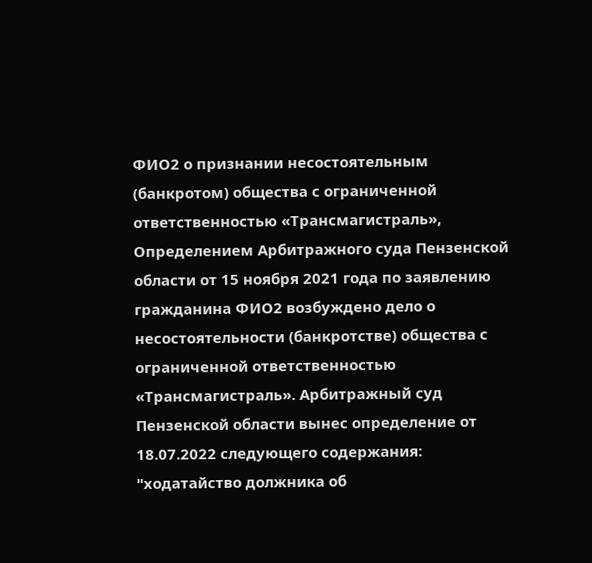ФИО2 о признании несостоятельным (банкротом) общества с ограниченной ответственностью «Трансмагистраль», Определением Арбитражного суда Пензенской области от 15 ноября 2021 года по заявлению гражданина ФИО2 возбуждено дело о несостоятельности (банкротстве) общества с ограниченной ответственностью «Трансмагистраль». Арбитражный суд Пензенской области вынес определение от 18.07.2022 следующего содержания: "ходатайство должника об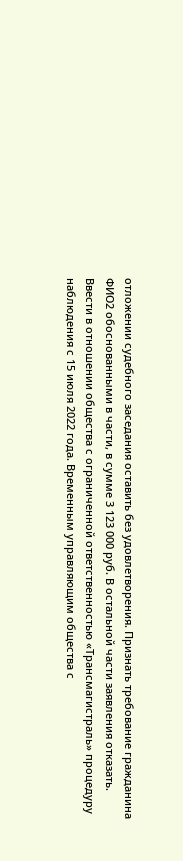отложении судебного заседания оставить без удовлетворения. Признать требование гражданина ФИО2 обоснованными в части, в сумме 3 123 000 руб. В остальной части заявления отказать. Ввести в отношении общества с ограниченной ответственностью «Трансмагистраль» процедуру наблюдения с 15 июля 2022 года. Временным управляющим общества с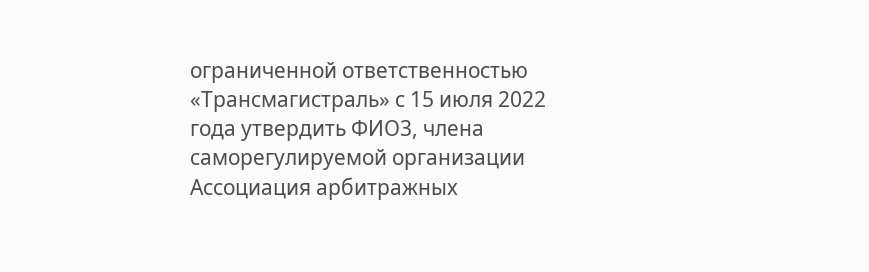ограниченной ответственностью «Трансмагистраль» с 15 июля 2022 года утвердить ФИО3, члена саморегулируемой организации Ассоциация арбитражных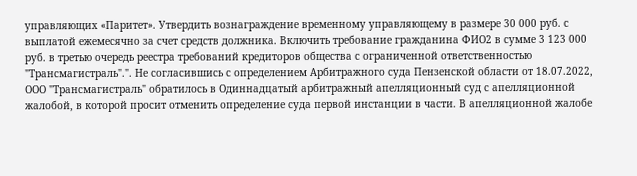управляющих «Паритет». Утвердить вознаграждение временному управляющему в размере 30 000 руб. с выплатой ежемесячно за счет средств должника. Включить требование гражданина ФИО2 в сумме 3 123 000 руб. в третью очередь реестра требований кредиторов общества с ограниченной ответственностью "Трансмагистраль".". Не согласившись с определением Арбитражного суда Пензенской области от 18.07.2022, ООО "Трансмагистраль" обратилось в Одиннадцатый арбитражный апелляционный суд с апелляционной жалобой, в которой просит отменить определение суда первой инстанции в части. В апелляционной жалобе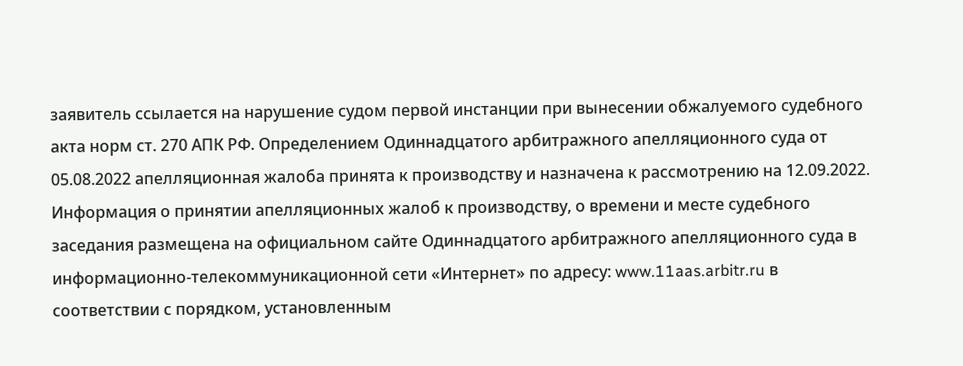заявитель ссылается на нарушение судом первой инстанции при вынесении обжалуемого судебного акта норм ст. 270 АПК РФ. Определением Одиннадцатого арбитражного апелляционного суда от 05.08.2022 апелляционная жалоба принята к производству и назначена к рассмотрению на 12.09.2022. Информация о принятии апелляционных жалоб к производству, о времени и месте судебного заседания размещена на официальном сайте Одиннадцатого арбитражного апелляционного суда в информационно-телекоммуникационной сети «Интернет» по адресу: www.11aas.arbitr.ru в соответствии с порядком, установленным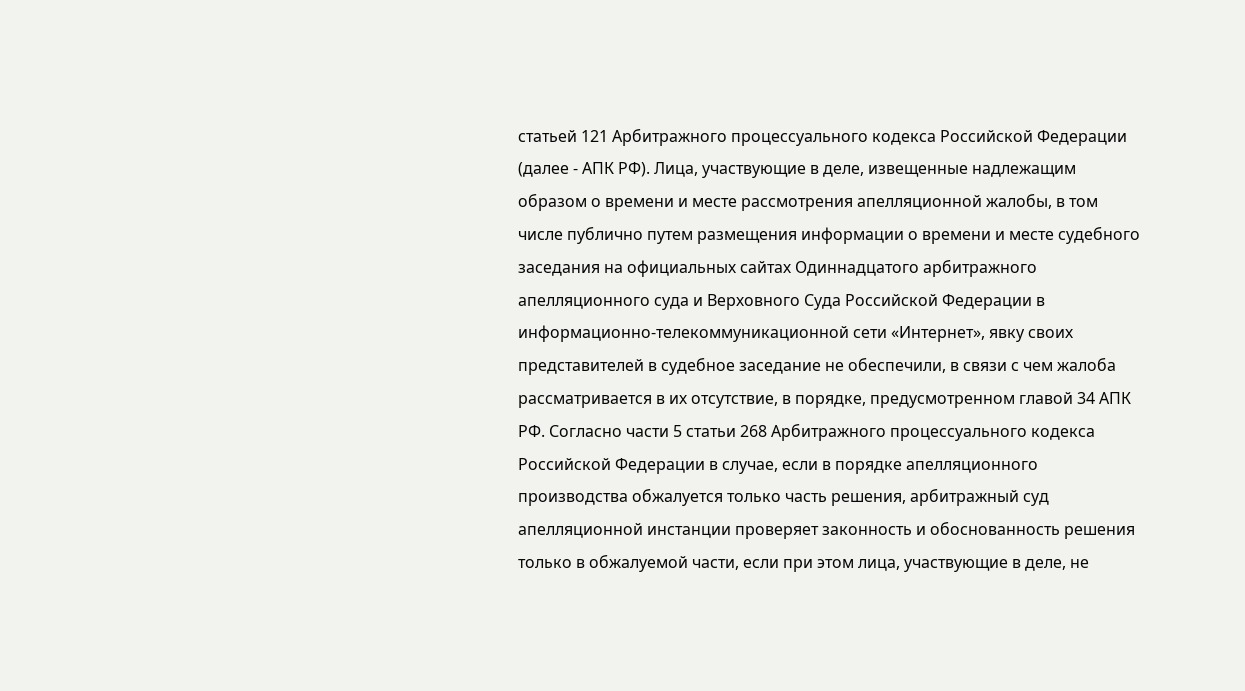статьей 121 Арбитражного процессуального кодекса Российской Федерации (далее - АПК РФ). Лица, участвующие в деле, извещенные надлежащим образом о времени и месте рассмотрения апелляционной жалобы, в том числе публично путем размещения информации о времени и месте судебного заседания на официальных сайтах Одиннадцатого арбитражного апелляционного суда и Верховного Суда Российской Федерации в информационно-телекоммуникационной сети «Интернет», явку своих представителей в судебное заседание не обеспечили, в связи с чем жалоба рассматривается в их отсутствие, в порядке, предусмотренном главой 34 АПК РФ. Согласно части 5 статьи 268 Арбитражного процессуального кодекса Российской Федерации в случае, если в порядке апелляционного производства обжалуется только часть решения, арбитражный суд апелляционной инстанции проверяет законность и обоснованность решения только в обжалуемой части, если при этом лица, участвующие в деле, не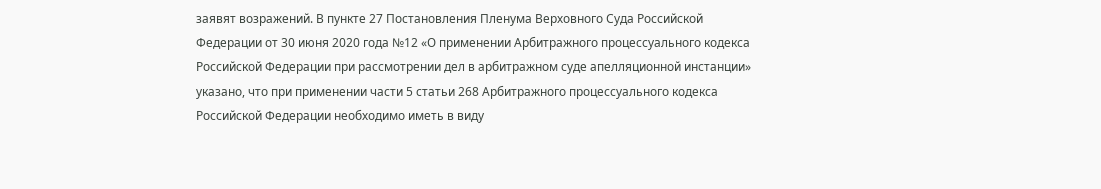заявят возражений. В пункте 27 Постановления Пленума Верховного Суда Российской Федерации от 30 июня 2020 года №12 «О применении Арбитражного процессуального кодекса Российской Федерации при рассмотрении дел в арбитражном суде апелляционной инстанции» указано, что при применении части 5 статьи 268 Арбитражного процессуального кодекса Российской Федерации необходимо иметь в виду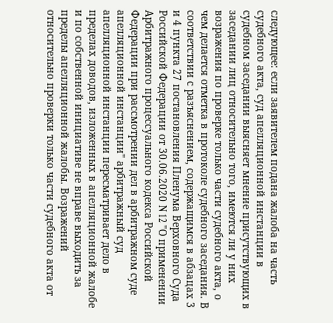следующее: если заявителем подана жалоба на часть судебного акта, суд апелляционной инстанции в судебном заседании выясняет мнение присутствующих в заседании лиц относительно того, имеются ли у них возражения по проверке только части судебного акта, о чем делается отметка в протоколе судебного заседания. В соответствии с разъяснением, содержащимся в абзацах 3 и 4 пункта 27 постановления Пленума Верховного Суда Российской Федерации от 30.06.2020 N 12 "О применении Арбитражного процессуального кодекса Российской Федерации при рассмотрении дел в арбитражном суде апелляционной инстанции" арбитражный суд апелляционной инстанции пересматривает дело в пределах доводов, изложенных в апелляционной жалобе и по собственной инициативе не вправе выходить за пределы апелляционной жалобы. Возражений относительно проверки только части судебного акта от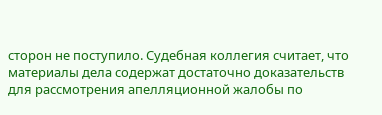сторон не поступило. Судебная коллегия считает, что материалы дела содержат достаточно доказательств для рассмотрения апелляционной жалобы по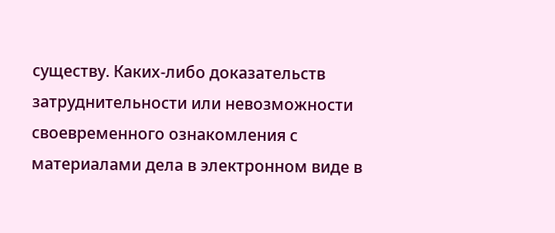существу. Каких-либо доказательств затруднительности или невозможности своевременного ознакомления с материалами дела в электронном виде в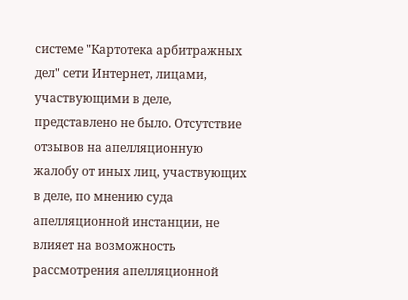системе "Картотека арбитражных дел" сети Интернет, лицами, участвующими в деле, представлено не было. Отсутствие отзывов на апелляционную жалобу от иных лиц, участвующих в деле, по мнению суда апелляционной инстанции, не влияет на возможность рассмотрения апелляционной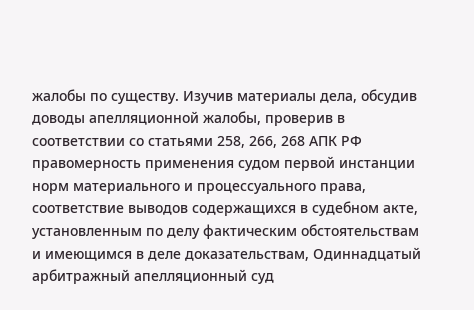жалобы по существу. Изучив материалы дела, обсудив доводы апелляционной жалобы, проверив в соответствии со статьями 258, 266, 268 АПК РФ правомерность применения судом первой инстанции норм материального и процессуального права, соответствие выводов содержащихся в судебном акте, установленным по делу фактическим обстоятельствам и имеющимся в деле доказательствам, Одиннадцатый арбитражный апелляционный суд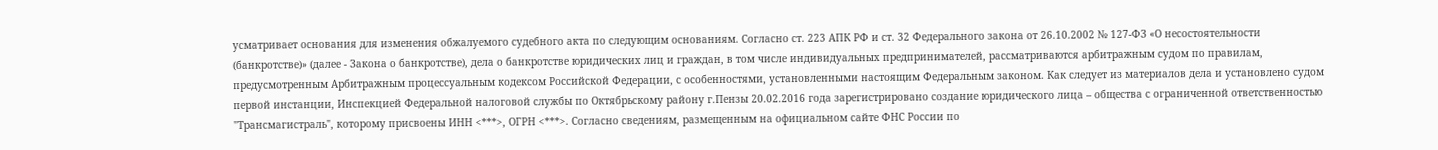усматривает основания для изменения обжалуемого судебного акта по следующим основаниям. Согласно ст. 223 АПК РФ и ст. 32 Федерального закона от 26.10.2002 № 127-ФЗ «О несостоятельности (банкротстве)» (далее - Закона о банкротстве), дела о банкротстве юридических лиц и граждан, в том числе индивидуальных предпринимателей, рассматриваются арбитражным судом по правилам, предусмотренным Арбитражным процессуальным кодексом Российской Федерации, с особенностями, установленными настоящим Федеральным законом. Как следует из материалов дела и установлено судом первой инстанции, Инспекцией Федеральной налоговой службы по Октябрьскому району г.Пензы 20.02.2016 года зарегистрировано создание юридического лица – общества с ограниченной ответственностью "Трансмагистраль", которому присвоены ИНН <***>, ОГРН <***>. Согласно сведениям, размещенным на официальном сайте ФНС России по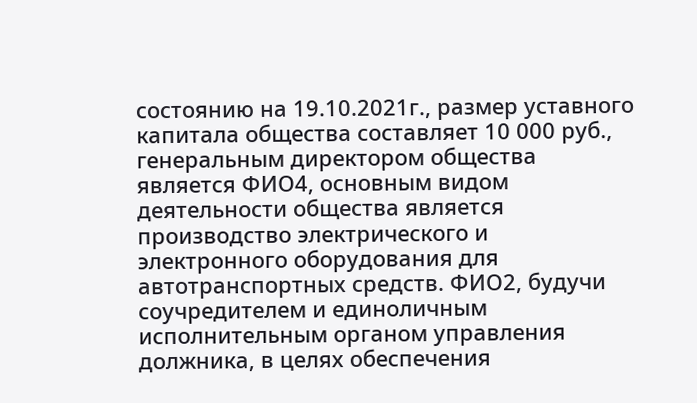состоянию на 19.10.2021г., размер уставного капитала общества составляет 10 000 руб., генеральным директором общества является ФИО4, основным видом деятельности общества является производство электрического и электронного оборудования для автотранспортных средств. ФИО2, будучи соучредителем и единоличным исполнительным органом управления должника, в целях обеспечения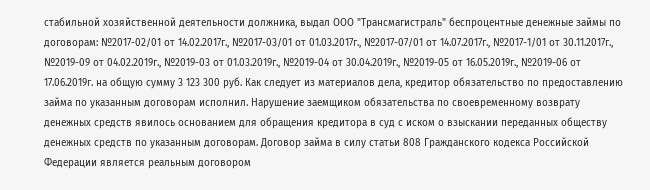стабильной хозяйственной деятельности должника, выдал ООО "Трансмагистраль" беспроцентные денежные займы по договорам: №2017-02/01 от 14.02.2017г., №2017-03/01 от 01.03.2017г., №2017-07/01 от 14.07.2017г., №2017-1/01 от 30.11.2017г., №2019-09 от 04.02.2019г., №2019-03 от 01.03.2019г., №2019-04 от 30.04.2019г., №2019-05 от 16.05.2019г., №2019-06 от 17.06.2019г. на общую сумму 3 123 300 руб. Как следует из материалов дела, кредитор обязательство по предоставлению займа по указанным договорам исполнил. Нарушение заемщиком обязательства по своевременному возврату денежных средств явилось основанием для обращения кредитора в суд с иском о взыскании переданных обществу денежных средств по указанным договорам. Договор займа в силу статьи 808 Гражданского кодекса Российской Федерации является реальным договором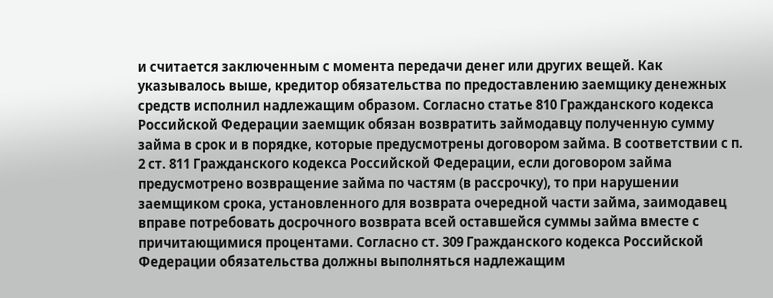и считается заключенным с момента передачи денег или других вещей. Как указывалось выше, кредитор обязательства по предоставлению заемщику денежных средств исполнил надлежащим образом. Согласно статье 810 Гражданского кодекса Российской Федерации заемщик обязан возвратить займодавцу полученную сумму займа в срок и в порядке, которые предусмотрены договором займа. В соответствии с п. 2 ст. 811 Гражданского кодекса Российской Федерации, если договором займа предусмотрено возвращение займа по частям (в рассрочку), то при нарушении заемщиком срока, установленного для возврата очередной части займа, заимодавец вправе потребовать досрочного возврата всей оставшейся суммы займа вместе с причитающимися процентами. Согласно ст. 309 Гражданского кодекса Российской Федерации обязательства должны выполняться надлежащим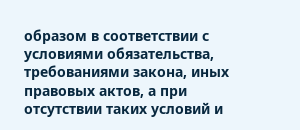образом в соответствии с условиями обязательства, требованиями закона, иных правовых актов, а при отсутствии таких условий и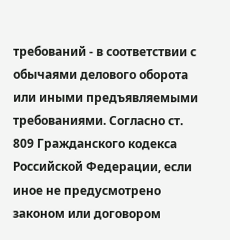требований - в соответствии с обычаями делового оборота или иными предъявляемыми требованиями. Согласно ст. 809 Гражданского кодекса Российской Федерации, если иное не предусмотрено законом или договором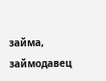займа, займодавец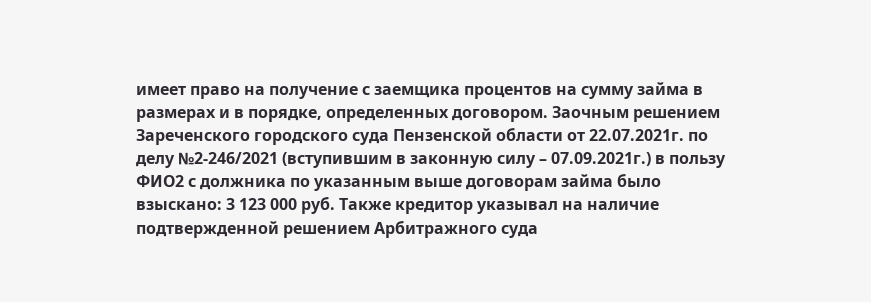имеет право на получение с заемщика процентов на сумму займа в размерах и в порядке, определенных договором. Заочным решением Зареченского городского суда Пензенской области от 22.07.2021г. по делу №2-246/2021 (вступившим в законную силу – 07.09.2021г.) в пользу ФИО2 с должника по указанным выше договорам займа было взыскано: 3 123 000 руб. Также кредитор указывал на наличие подтвержденной решением Арбитражного суда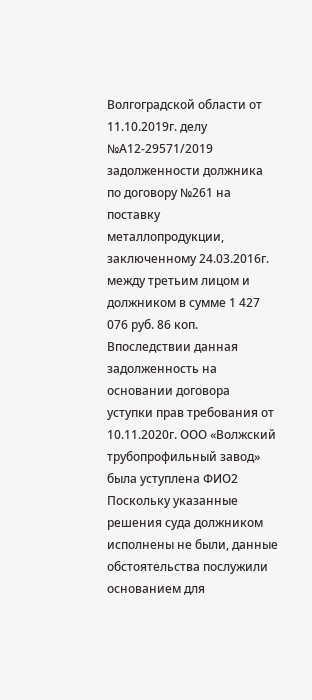Волгоградской области от 11.10.2019г. делу №А12-29571/2019 задолженности должника по договору №261 на поставку металлопродукции, заключенному 24.03.2016г. между третьим лицом и должником в сумме 1 427 076 руб. 86 коп. Впоследствии данная задолженность на основании договора уступки прав требования от 10.11.2020г. ООО «Волжский трубопрофильный завод» была уступлена ФИО2 Поскольку указанные решения суда должником исполнены не были, данные обстоятельства послужили основанием для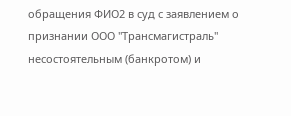обращения ФИО2 в суд с заявлением о признании ООО "Трансмагистраль" несостоятельным (банкротом) и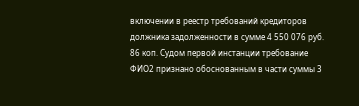включении в реестр требований кредиторов должника задолженности в сумме 4 550 076 руб. 86 коп. Судом первой инстанции требование ФИО2 признано обоснованным в части суммы 3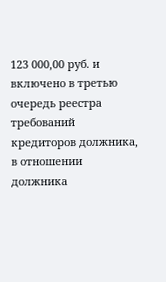123 000,00 руб. и включено в третью очередь реестра требований кредиторов должника, в отношении должника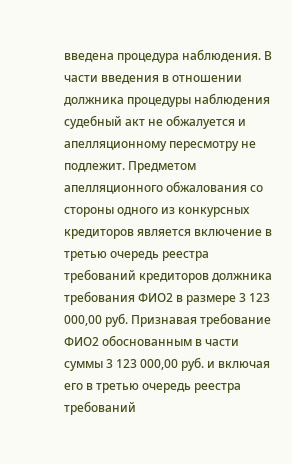введена процедура наблюдения. В части введения в отношении должника процедуры наблюдения судебный акт не обжалуется и апелляционному пересмотру не подлежит. Предметом апелляционного обжалования со стороны одного из конкурсных кредиторов является включение в третью очередь реестра требований кредиторов должника требования ФИО2 в размере 3 123 000,00 руб. Признавая требование ФИО2 обоснованным в части суммы 3 123 000,00 руб. и включая его в третью очередь реестра требований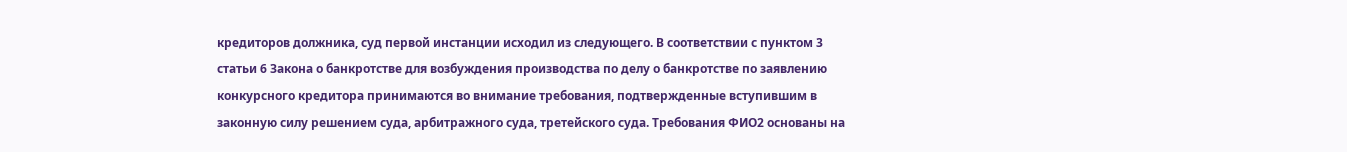кредиторов должника, суд первой инстанции исходил из следующего. В соответствии с пунктом 3 статьи 6 Закона о банкротстве для возбуждения производства по делу о банкротстве по заявлению конкурсного кредитора принимаются во внимание требования, подтвержденные вступившим в законную силу решением суда, арбитражного суда, третейского суда. Требования ФИО2 основаны на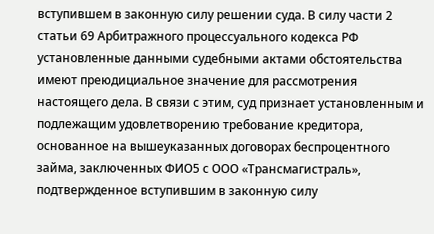вступившем в законную силу решении суда. В силу части 2 статьи 69 Арбитражного процессуального кодекса РФ установленные данными судебными актами обстоятельства имеют преюдициальное значение для рассмотрения настоящего дела. В связи с этим, суд признает установленным и подлежащим удовлетворению требование кредитора, основанное на вышеуказанных договорах беспроцентного займа, заключенных ФИО5 с ООО «Трансмагистраль», подтвержденное вступившим в законную силу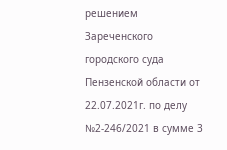решением Зареченского городского суда Пензенской области от 22.07.2021г. по делу №2-246/2021 в сумме 3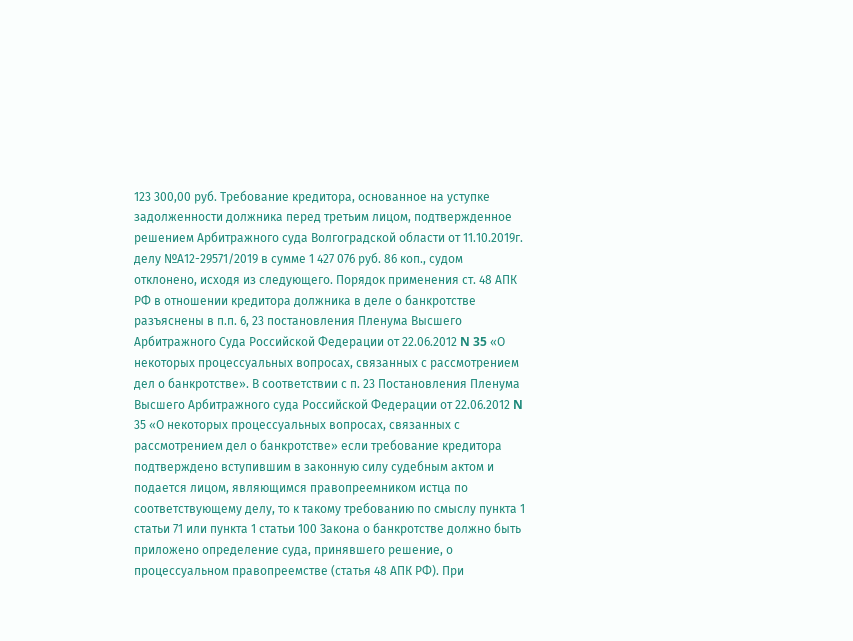123 300,00 руб. Требование кредитора, основанное на уступке задолженности должника перед третьим лицом, подтвержденное решением Арбитражного суда Волгоградской области от 11.10.2019г. делу №А12-29571/2019 в сумме 1 427 076 руб. 86 коп., судом отклонено, исходя из следующего. Порядок применения ст. 48 АПК РФ в отношении кредитора должника в деле о банкротстве разъяснены в п.п. 6, 23 постановления Пленума Высшего Арбитражного Суда Российской Федерации от 22.06.2012 N 35 «О некоторых процессуальных вопросах, связанных с рассмотрением дел о банкротстве». В соответствии с п. 23 Постановления Пленума Высшего Арбитражного суда Российской Федерации от 22.06.2012 N 35 «О некоторых процессуальных вопросах, связанных с рассмотрением дел о банкротстве» если требование кредитора подтверждено вступившим в законную силу судебным актом и подается лицом, являющимся правопреемником истца по соответствующему делу, то к такому требованию по смыслу пункта 1 статьи 71 или пункта 1 статьи 100 Закона о банкротстве должно быть приложено определение суда, принявшего решение, о процессуальном правопреемстве (статья 48 АПК РФ). При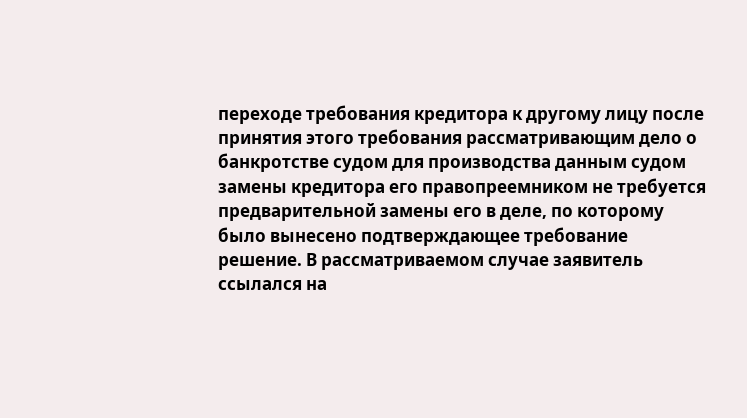переходе требования кредитора к другому лицу после принятия этого требования рассматривающим дело о банкротстве судом для производства данным судом замены кредитора его правопреемником не требуется предварительной замены его в деле, по которому было вынесено подтверждающее требование решение. В рассматриваемом случае заявитель ссылался на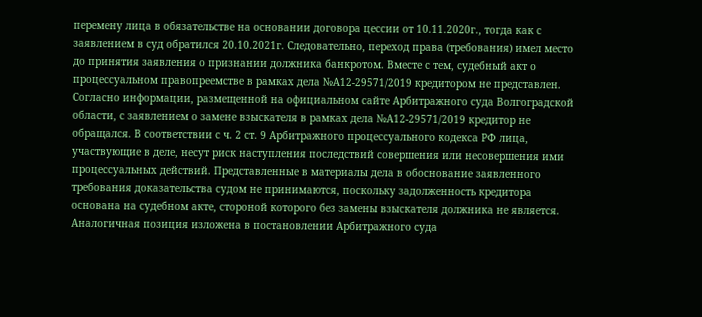перемену лица в обязательстве на основании договора цессии от 10.11.2020г., тогда как с заявлением в суд обратился 20.10.2021г. Следовательно, переход права (требования) имел место до принятия заявления о признании должника банкротом. Вместе с тем, судебный акт о процессуальном правопреемстве в рамках дела №А12-29571/2019 кредитором не представлен. Согласно информации, размещенной на официальном сайте Арбитражного суда Волгоградской области, с заявлением о замене взыскателя в рамках дела №А12-29571/2019 кредитор не обращался. В соответствии с ч. 2 ст. 9 Арбитражного процессуального кодекса РФ лица, участвующие в деле, несут риск наступления последствий совершения или несовершения ими процессуальных действий. Представленные в материалы дела в обоснование заявленного требования доказательства судом не принимаются, поскольку задолженность кредитора основана на судебном акте, стороной которого без замены взыскателя должника не является. Аналогичная позиция изложена в постановлении Арбитражного суда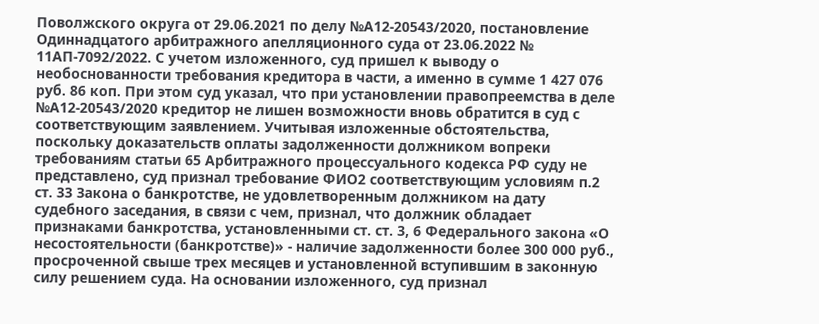Поволжского округа от 29.06.2021 по делу №А12-20543/2020, постановление Одиннадцатого арбитражного апелляционного суда от 23.06.2022 № 11АП-7092/2022. С учетом изложенного, суд пришел к выводу о необоснованности требования кредитора в части, а именно в сумме 1 427 076 руб. 86 коп. При этом суд указал, что при установлении правопреемства в деле №А12-20543/2020 кредитор не лишен возможности вновь обратится в суд с соответствующим заявлением. Учитывая изложенные обстоятельства, поскольку доказательств оплаты задолженности должником вопреки требованиям статьи 65 Арбитражного процессуального кодекса РФ суду не представлено, суд признал требование ФИО2 соответствующим условиям п.2 ст. 33 Закона о банкротстве, не удовлетворенным должником на дату судебного заседания, в связи с чем, признал, что должник обладает признаками банкротства, установленными ст. ст. 3, 6 Федерального закона «О несостоятельности (банкротстве)» - наличие задолженности более 300 000 руб., просроченной свыше трех месяцев и установленной вступившим в законную силу решением суда. На основании изложенного, суд признал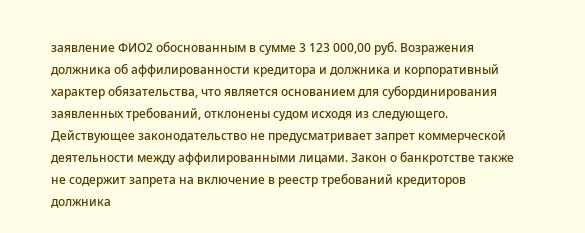заявление ФИО2 обоснованным в сумме 3 123 000,00 руб. Возражения должника об аффилированности кредитора и должника и корпоративный характер обязательства, что является основанием для субординирования заявленных требований, отклонены судом исходя из следующего. Действующее законодательство не предусматривает запрет коммерческой деятельности между аффилированными лицами. Закон о банкротстве также не содержит запрета на включение в реестр требований кредиторов должника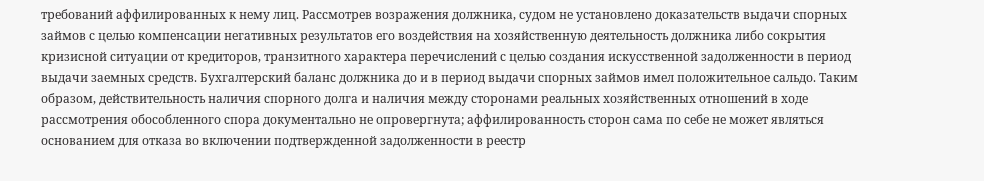требований аффилированных к нему лиц. Рассмотрев возражения должника, судом не установлено доказательств выдачи спорных займов с целью компенсации негативных результатов его воздействия на хозяйственную деятельность должника либо сокрытия кризисной ситуации от кредиторов, транзитного характера перечислений с целью создания искусственной задолженности в период выдачи заемных средств. Бухгалтерский баланс должника до и в период выдачи спорных займов имел положительное сальдо. Таким образом, действительность наличия спорного долга и наличия между сторонами реальных хозяйственных отношений в ходе рассмотрения обособленного спора документально не опровергнута; аффилированность сторон сама по себе не может являться основанием для отказа во включении подтвержденной задолженности в реестр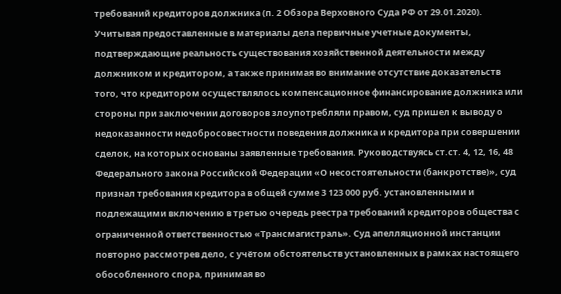требований кредиторов должника (п. 2 Обзора Верховного Суда РФ от 29.01.2020). Учитывая предоставленные в материалы дела первичные учетные документы, подтверждающие реальность существования хозяйственной деятельности между должником и кредитором, а также принимая во внимание отсутствие доказательств того, что кредитором осуществлялось компенсационное финансирование должника или стороны при заключении договоров злоупотребляли правом, суд пришел к выводу о недоказанности недобросовестности поведения должника и кредитора при совершении сделок, на которых основаны заявленные требования. Руководствуясь ст.ст. 4, 12, 16, 48 Федерального закона Российской Федерации «О несостоятельности (банкротстве)», суд признал требования кредитора в общей сумме 3 123 000 руб. установленными и подлежащими включению в третью очередь реестра требований кредиторов общества с ограниченной ответственностью «Трансмагистраль». Суд апелляционной инстанции повторно рассмотрев дело, с учётом обстоятельств установленных в рамках настоящего обособленного спора, принимая во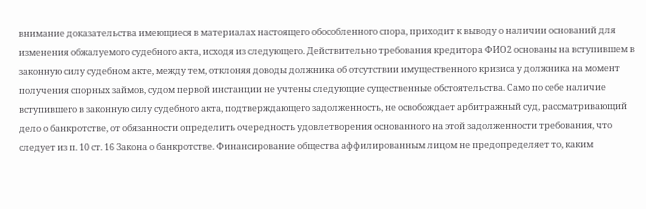внимание доказательства имеющиеся в материалах настоящего обособленного спора, приходит к выводу о наличии оснований для изменения обжалуемого судебного акта, исходя из следующего. Действительно требования кредитора ФИО2 основаны на вступившем в законную силу судебном акте, между тем, отклоняя доводы должника об отсутствии имущественного кризиса у должника на момент получения спорных займов, судом первой инстанции не учтены следующие существенные обстоятельства. Само по себе наличие вступившего в законную силу судебного акта, подтверждающего задолженность, не освобождает арбитражный суд, рассматривающий дело о банкротстве, от обязанности определить очередность удовлетворения основанного на этой задолженности требования, что следует из п. 10 ст. 16 Закона о банкротстве. Финансирование общества аффилированным лицом не предопределяет то, каким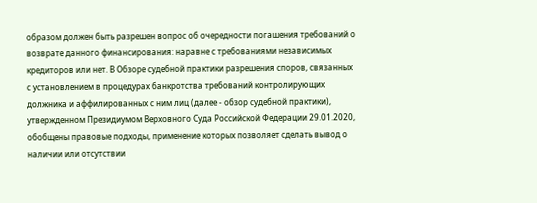образом должен быть разрешен вопрос об очередности погашения требований о возврате данного финансирования: наравне с требованиями независимых кредиторов или нет. В Обзоре судебной практики разрешения споров, связанных с установлением в процедурах банкротства требований контролирующих должника и аффилированных с ним лиц (далее - обзор судебной практики), утвержденном Президиумом Верховного Суда Российской Федерации 29.01.2020, обобщены правовые подходы, применение которых позволяет сделать вывод о наличии или отсутствии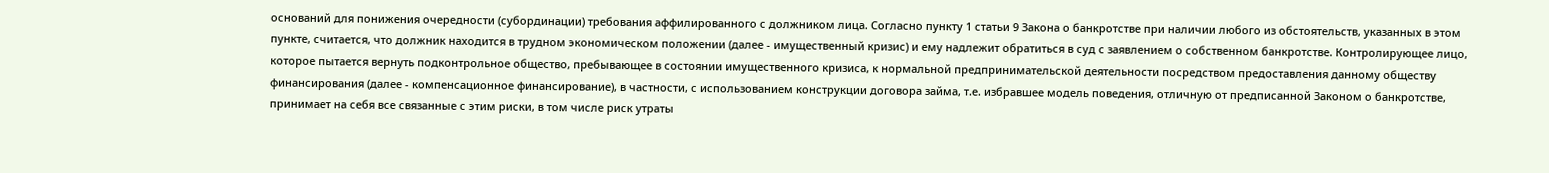оснований для понижения очередности (субординации) требования аффилированного с должником лица. Согласно пункту 1 статьи 9 Закона о банкротстве при наличии любого из обстоятельств, указанных в этом пункте, считается, что должник находится в трудном экономическом положении (далее - имущественный кризис) и ему надлежит обратиться в суд с заявлением о собственном банкротстве. Контролирующее лицо, которое пытается вернуть подконтрольное общество, пребывающее в состоянии имущественного кризиса, к нормальной предпринимательской деятельности посредством предоставления данному обществу финансирования (далее - компенсационное финансирование), в частности, с использованием конструкции договора займа, т.е. избравшее модель поведения, отличную от предписанной Законом о банкротстве, принимает на себя все связанные с этим риски, в том числе риск утраты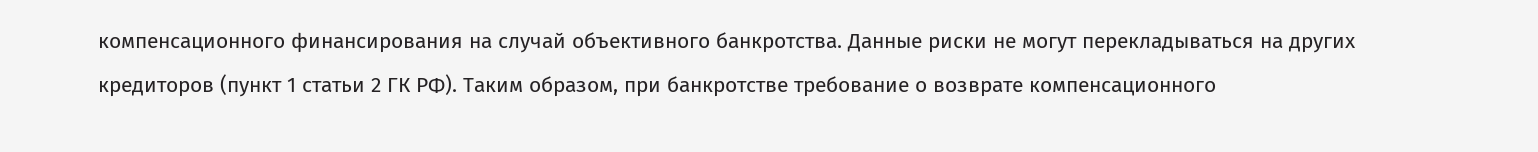компенсационного финансирования на случай объективного банкротства. Данные риски не могут перекладываться на других кредиторов (пункт 1 статьи 2 ГК РФ). Таким образом, при банкротстве требование о возврате компенсационного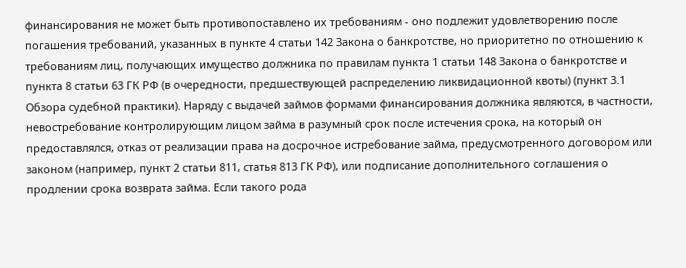финансирования не может быть противопоставлено их требованиям - оно подлежит удовлетворению после погашения требований, указанных в пункте 4 статьи 142 Закона о банкротстве, но приоритетно по отношению к требованиям лиц, получающих имущество должника по правилам пункта 1 статьи 148 Закона о банкротстве и пункта 8 статьи 63 ГК РФ (в очередности, предшествующей распределению ликвидационной квоты) (пункт 3.1 Обзора судебной практики). Наряду с выдачей займов формами финансирования должника являются, в частности, невостребование контролирующим лицом займа в разумный срок после истечения срока, на который он предоставлялся, отказ от реализации права на досрочное истребование займа, предусмотренного договором или законом (например, пункт 2 статьи 811, статья 813 ГК РФ), или подписание дополнительного соглашения о продлении срока возврата займа. Если такого рода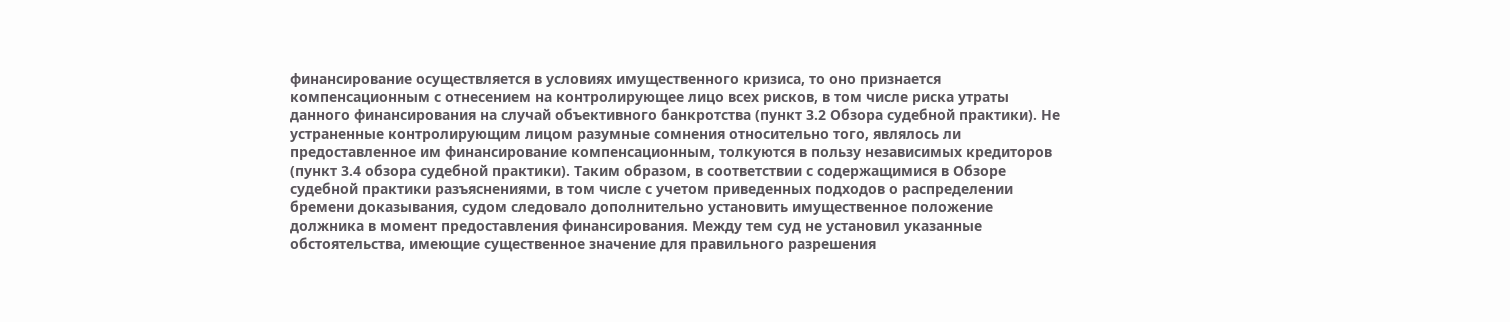финансирование осуществляется в условиях имущественного кризиса, то оно признается компенсационным с отнесением на контролирующее лицо всех рисков, в том числе риска утраты данного финансирования на случай объективного банкротства (пункт 3.2 Обзора судебной практики). Не устраненные контролирующим лицом разумные сомнения относительно того, являлось ли предоставленное им финансирование компенсационным, толкуются в пользу независимых кредиторов (пункт 3.4 обзора судебной практики). Таким образом, в соответствии с содержащимися в Обзоре судебной практики разъяснениями, в том числе с учетом приведенных подходов о распределении бремени доказывания, судом следовало дополнительно установить имущественное положение должника в момент предоставления финансирования. Между тем суд не установил указанные обстоятельства, имеющие существенное значение для правильного разрешения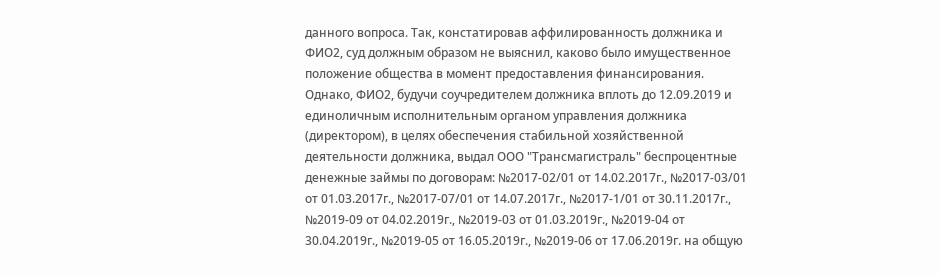данного вопроса. Так, констатировав аффилированность должника и ФИО2, суд должным образом не выяснил, каково было имущественное положение общества в момент предоставления финансирования. Однако, ФИО2, будучи соучредителем должника вплоть до 12.09.2019 и единоличным исполнительным органом управления должника (директором), в целях обеспечения стабильной хозяйственной деятельности должника, выдал ООО "Трансмагистраль" беспроцентные денежные займы по договорам: №2017-02/01 от 14.02.2017г., №2017-03/01 от 01.03.2017г., №2017-07/01 от 14.07.2017г., №2017-1/01 от 30.11.2017г., №2019-09 от 04.02.2019г., №2019-03 от 01.03.2019г., №2019-04 от 30.04.2019г., №2019-05 от 16.05.2019г., №2019-06 от 17.06.2019г. на общую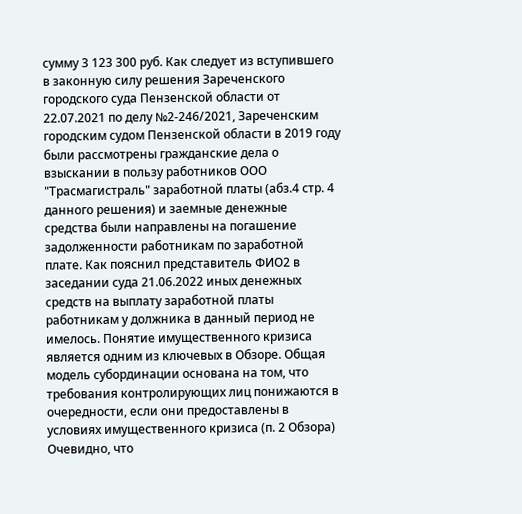сумму 3 123 300 руб. Как следует из вступившего в законную силу решения Зареченского городского суда Пензенской области от 22.07.2021 по делу №2-246/2021, Зареченским городским судом Пензенской области в 2019 году были рассмотрены гражданские дела о взыскании в пользу работников ООО "Трасмагистраль" заработной платы (абз.4 стр. 4 данного решения) и заемные денежные средства были направлены на погашение задолженности работникам по заработной плате. Как пояснил представитель ФИО2 в заседании суда 21.06.2022 иных денежных средств на выплату заработной платы работникам у должника в данный период не имелось. Понятие имущественного кризиса является одним из ключевых в Обзоре. Общая модель субординации основана на том, что требования контролирующих лиц понижаются в очередности, если они предоставлены в условиях имущественного кризиса (п. 2 Обзора) Очевидно, что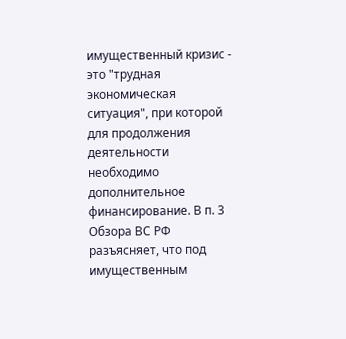имущественный кризис - это "трудная экономическая ситуация", при которой для продолжения деятельности необходимо дополнительное финансирование. В п. 3 Обзора ВС РФ разъясняет, что под имущественным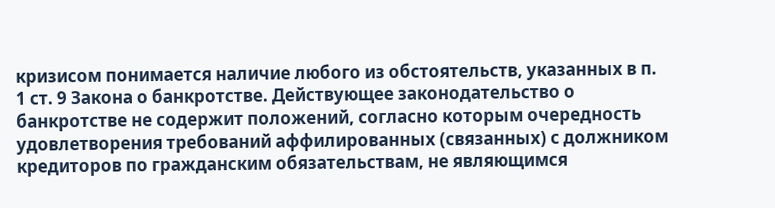кризисом понимается наличие любого из обстоятельств, указанных в п. 1 ст. 9 Закона о банкротстве. Действующее законодательство о банкротстве не содержит положений, согласно которым очередность удовлетворения требований аффилированных (связанных) с должником кредиторов по гражданским обязательствам, не являющимся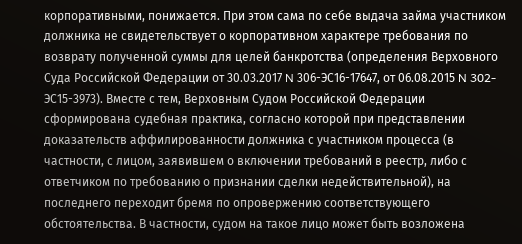корпоративными, понижается. При этом сама по себе выдача займа участником должника не свидетельствует о корпоративном характере требования по возврату полученной суммы для целей банкротства (определения Верховного Суда Российской Федерации от 30.03.2017 N 306-ЭС16-17647, от 06.08.2015 N 302-ЭС15-3973). Вместе с тем, Верховным Судом Российской Федерации сформирована судебная практика, согласно которой при представлении доказательств аффилированности должника с участником процесса (в частности, с лицом, заявившем о включении требований в реестр, либо с ответчиком по требованию о признании сделки недействительной), на последнего переходит бремя по опровержению соответствующего обстоятельства. В частности, судом на такое лицо может быть возложена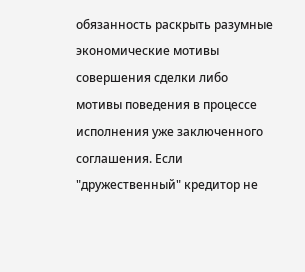обязанность раскрыть разумные экономические мотивы совершения сделки либо мотивы поведения в процессе исполнения уже заключенного соглашения. Если "дружественный" кредитор не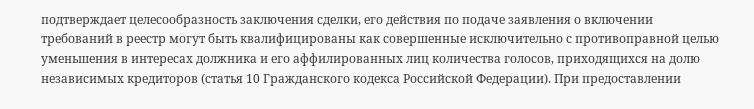подтверждает целесообразность заключения сделки, его действия по подаче заявления о включении требований в реестр могут быть квалифицированы как совершенные исключительно с противоправной целью уменьшения в интересах должника и его аффилированных лиц количества голосов, приходящихся на долю независимых кредиторов (статья 10 Гражданского кодекса Российской Федерации). При предоставлении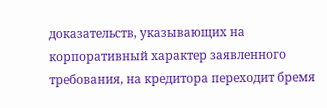доказательств, указывающих на корпоративный характер заявленного требования, на кредитора переходит бремя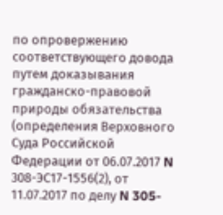по опровержению соответствующего довода путем доказывания гражданско-правовой природы обязательства (определения Верховного Суда Российской Федерации от 06.07.2017 N 308-ЭС17-1556(2), от 11.07.2017 по делу N 305-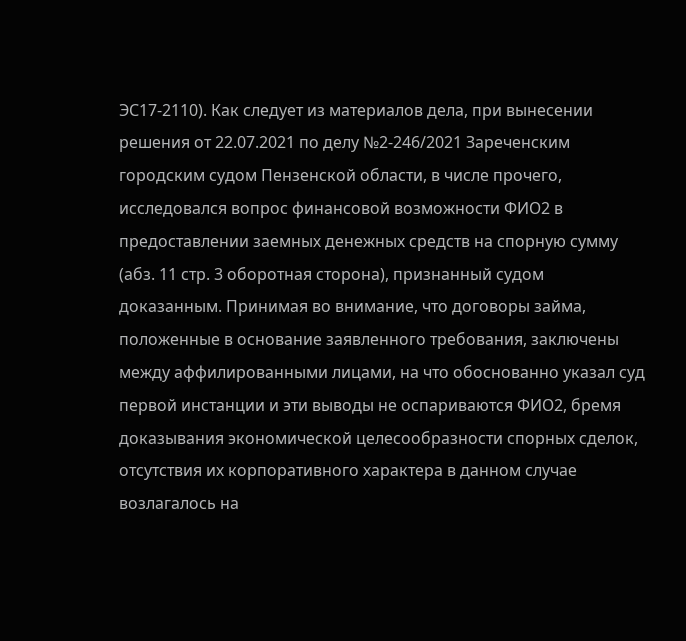ЭС17-2110). Как следует из материалов дела, при вынесении решения от 22.07.2021 по делу №2-246/2021 Зареченским городским судом Пензенской области, в числе прочего, исследовался вопрос финансовой возможности ФИО2 в предоставлении заемных денежных средств на спорную сумму (абз. 11 стр. 3 оборотная сторона), признанный судом доказанным. Принимая во внимание, что договоры займа, положенные в основание заявленного требования, заключены между аффилированными лицами, на что обоснованно указал суд первой инстанции и эти выводы не оспариваются ФИО2, бремя доказывания экономической целесообразности спорных сделок, отсутствия их корпоративного характера в данном случае возлагалось на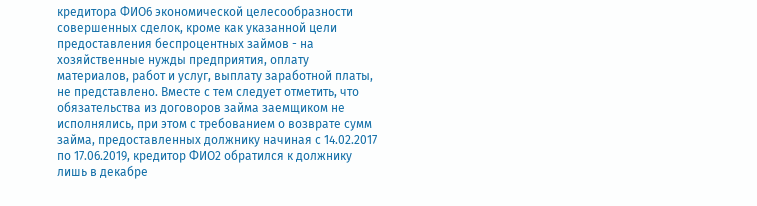кредитора ФИО6 экономической целесообразности совершенных сделок, кроме как указанной цели предоставления беспроцентных займов - на хозяйственные нужды предприятия, оплату материалов, работ и услуг, выплату заработной платы, не представлено. Вместе с тем следует отметить, что обязательства из договоров займа заемщиком не исполнялись, при этом с требованием о возврате сумм займа, предоставленных должнику начиная с 14.02.2017 по 17.06.2019, кредитор ФИО2 обратился к должнику лишь в декабре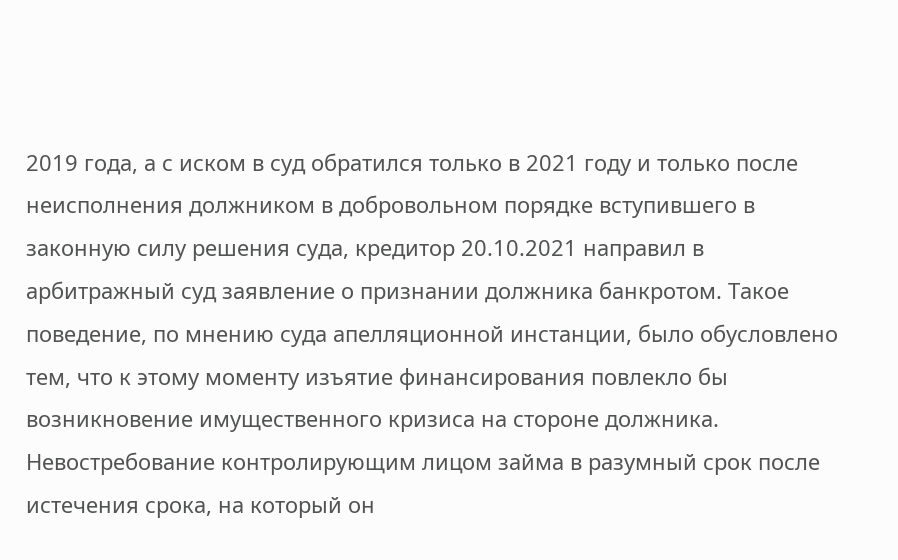2019 года, а с иском в суд обратился только в 2021 году и только после неисполнения должником в добровольном порядке вступившего в законную силу решения суда, кредитор 20.10.2021 направил в арбитражный суд заявление о признании должника банкротом. Такое поведение, по мнению суда апелляционной инстанции, было обусловлено тем, что к этому моменту изъятие финансирования повлекло бы возникновение имущественного кризиса на стороне должника. Невостребование контролирующим лицом займа в разумный срок после истечения срока, на который он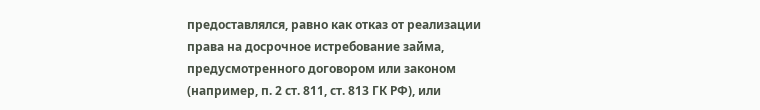предоставлялся, равно как отказ от реализации права на досрочное истребование займа, предусмотренного договором или законом (например, п. 2 ст. 811, ст. 813 ГК РФ), или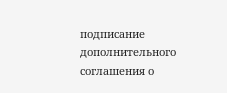подписание дополнительного соглашения о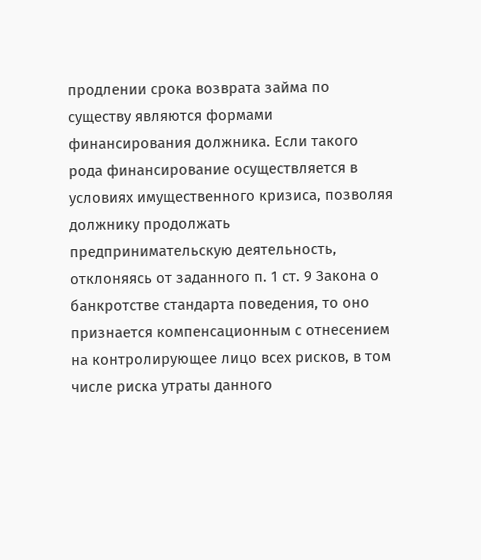продлении срока возврата займа по существу являются формами финансирования должника. Если такого рода финансирование осуществляется в условиях имущественного кризиса, позволяя должнику продолжать предпринимательскую деятельность, отклоняясь от заданного п. 1 ст. 9 Закона о банкротстве стандарта поведения, то оно признается компенсационным с отнесением на контролирующее лицо всех рисков, в том числе риска утраты данного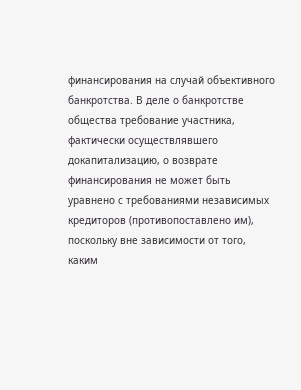финансирования на случай объективного банкротства. В деле о банкротстве общества требование участника, фактически осуществлявшего докапитализацию, о возврате финансирования не может быть уравнено с требованиями независимых кредиторов (противопоставлено им), поскольку вне зависимости от того, каким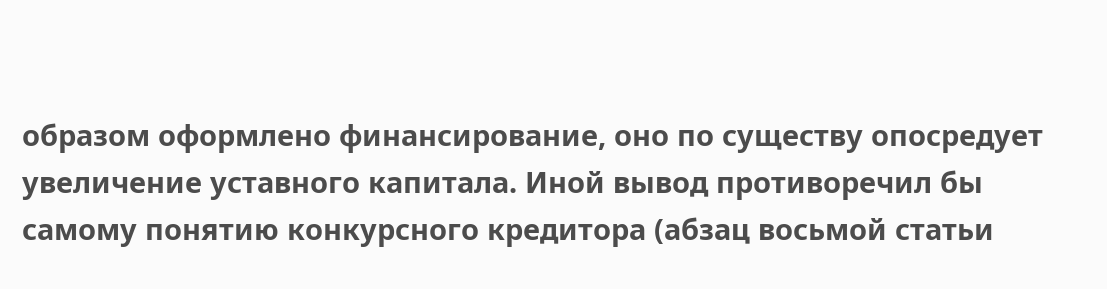образом оформлено финансирование, оно по существу опосредует увеличение уставного капитала. Иной вывод противоречил бы самому понятию конкурсного кредитора (абзац восьмой статьи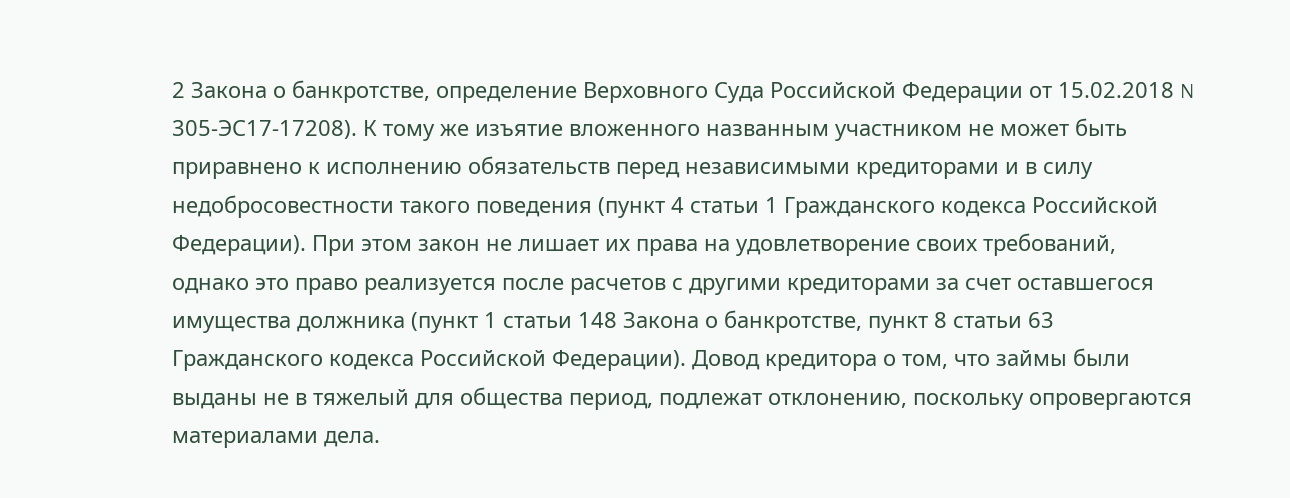2 Закона о банкротстве, определение Верховного Суда Российской Федерации от 15.02.2018 N 305-ЭС17-17208). К тому же изъятие вложенного названным участником не может быть приравнено к исполнению обязательств перед независимыми кредиторами и в силу недобросовестности такого поведения (пункт 4 статьи 1 Гражданского кодекса Российской Федерации). При этом закон не лишает их права на удовлетворение своих требований, однако это право реализуется после расчетов с другими кредиторами за счет оставшегося имущества должника (пункт 1 статьи 148 Закона о банкротстве, пункт 8 статьи 63 Гражданского кодекса Российской Федерации). Довод кредитора о том, что займы были выданы не в тяжелый для общества период, подлежат отклонению, поскольку опровергаются материалами дела.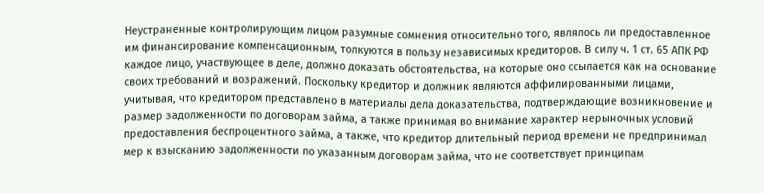Неустраненные контролирующим лицом разумные сомнения относительно того, являлось ли предоставленное им финансирование компенсационным, толкуются в пользу независимых кредиторов. В силу ч. 1 ст. 65 АПК РФ каждое лицо, участвующее в деле, должно доказать обстоятельства, на которые оно ссылается как на основание своих требований и возражений. Поскольку кредитор и должник являются аффилированными лицами, учитывая, что кредитором представлено в материалы дела доказательства, подтверждающие возникновение и размер задолженности по договорам займа, а также принимая во внимание характер нерыночных условий предоставления беспроцентного займа, а также, что кредитор длительный период времени не предпринимал мер к взысканию задолженности по указанным договорам займа, что не соответствует принципам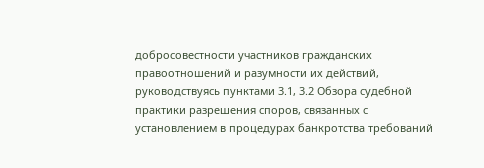добросовестности участников гражданских правоотношений и разумности их действий, руководствуясь пунктами 3.1, 3.2 Обзора судебной практики разрешения споров, связанных с установлением в процедурах банкротства требований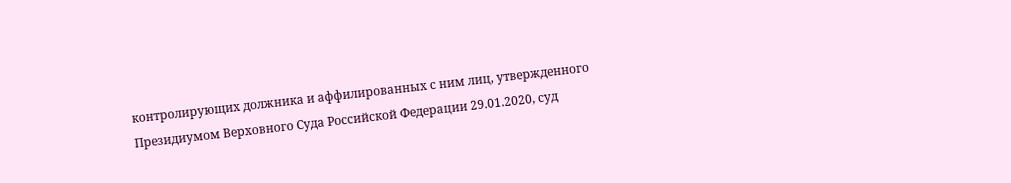контролирующих должника и аффилированных с ним лиц, утвержденного Президиумом Верховного Суда Российской Федерации 29.01.2020, суд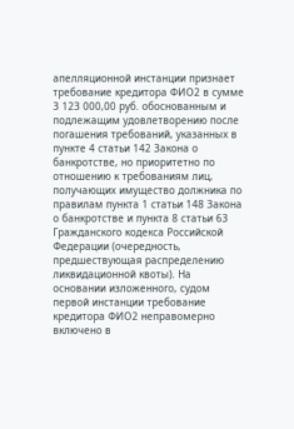апелляционной инстанции признает требование кредитора ФИО2 в сумме 3 123 000,00 руб. обоснованным и подлежащим удовлетворению после погашения требований, указанных в пункте 4 статьи 142 Закона о банкротстве, но приоритетно по отношению к требованиям лиц, получающих имущество должника по правилам пункта 1 статьи 148 Закона о банкротстве и пункта 8 статьи 63 Гражданского кодекса Российской Федерации (очередность, предшествующая распределению ликвидационной квоты). На основании изложенного, судом первой инстанции требование кредитора ФИО2 неправомерно включено в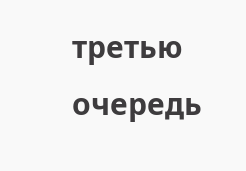третью очередь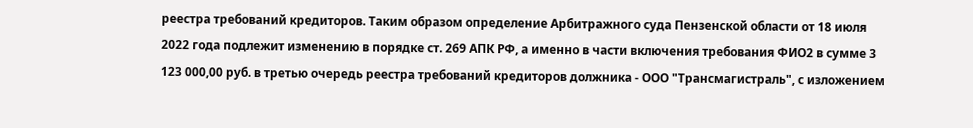реестра требований кредиторов. Таким образом определение Арбитражного суда Пензенской области от 18 июля 2022 года подлежит изменению в порядке ст. 269 АПК РФ, а именно в части включения требования ФИО2 в сумме 3 123 000,00 руб. в третью очередь реестра требований кредиторов должника - ООО "Трансмагистраль", с изложением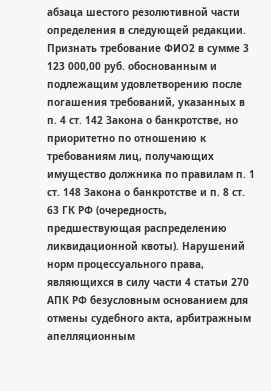абзаца шестого резолютивной части определения в следующей редакции. Признать требование ФИО2 в сумме 3 123 000,00 руб. обоснованным и подлежащим удовлетворению после погашения требований, указанных в п. 4 ст. 142 Закона о банкротстве, но приоритетно по отношению к требованиям лиц, получающих имущество должника по правилам п. 1 ст. 148 Закона о банкротстве и п. 8 ст. 63 ГК РФ (очередность, предшествующая распределению ликвидационной квоты). Нарушений норм процессуального права, являющихся в силу части 4 статьи 270 АПК РФ безусловным основанием для отмены судебного акта, арбитражным апелляционным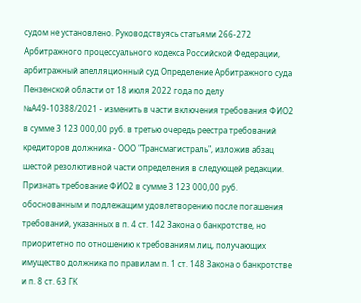судом не установлено. Руководствуясь статьями 266-272 Арбитражного процессуального кодекса Российской Федерации, арбитражный апелляционный суд Определение Арбитражного суда Пензенской области от 18 июля 2022 года по делу №А49-10388/2021 - изменить в части включения требования ФИО2 в сумме 3 123 000,00 руб. в третью очередь реестра требований кредиторов должника - ООО "Трансмагистраль", изложив абзац шестой резолютивной части определения в следующей редакции. Признать требование ФИО2 в сумме 3 123 000,00 руб. обоснованным и подлежащим удовлетворению после погашения требований, указанных в п. 4 ст. 142 Закона о банкротстве, но приоритетно по отношению к требованиям лиц, получающих имущество должника по правилам п. 1 ст. 148 Закона о банкротстве и п. 8 ст. 63 ГК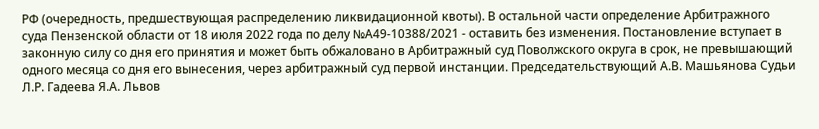РФ (очередность, предшествующая распределению ликвидационной квоты). В остальной части определение Арбитражного суда Пензенской области от 18 июля 2022 года по делу №А49-10388/2021 - оставить без изменения. Постановление вступает в законную силу со дня его принятия и может быть обжаловано в Арбитражный суд Поволжского округа в срок, не превышающий одного месяца со дня его вынесения, через арбитражный суд первой инстанции. Председательствующий А.В. Машьянова Судьи Л.Р. Гадеева Я.А. Львов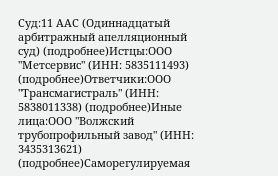Суд:11 ААС (Одиннадцатый арбитражный апелляционный суд) (подробнее)Истцы:ООО "Метсервис" (ИНН: 5835111493) (подробнее)Ответчики:ООО "Трансмагистраль" (ИНН: 5838011338) (подробнее)Иные лица:ООО "Волжский трубопрофильный завод" (ИНН: 3435313621) (подробнее)Саморегулируемая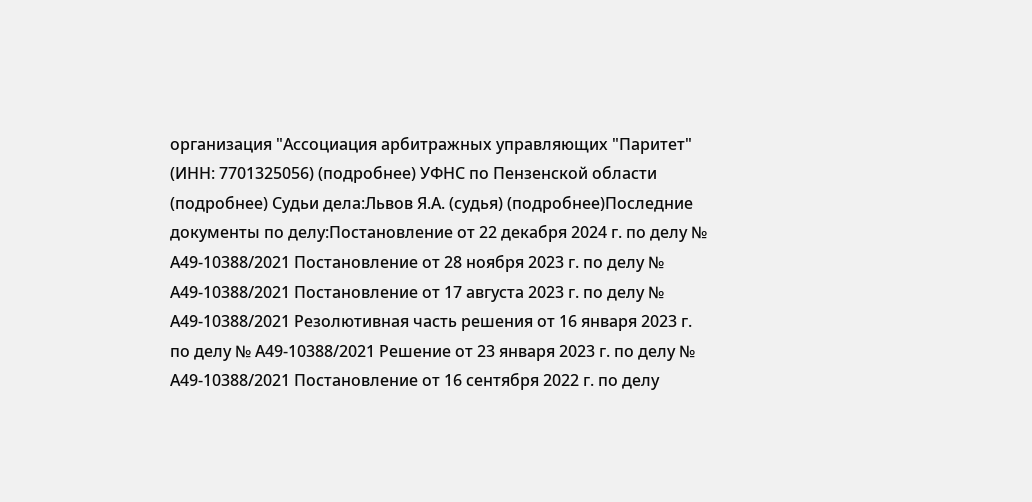организация "Ассоциация арбитражных управляющих "Паритет" (ИНН: 7701325056) (подробнее) УФНС по Пензенской области (подробнее) Судьи дела:Львов Я.А. (судья) (подробнее)Последние документы по делу:Постановление от 22 декабря 2024 г. по делу № А49-10388/2021 Постановление от 28 ноября 2023 г. по делу № А49-10388/2021 Постановление от 17 августа 2023 г. по делу № А49-10388/2021 Резолютивная часть решения от 16 января 2023 г. по делу № А49-10388/2021 Решение от 23 января 2023 г. по делу № А49-10388/2021 Постановление от 16 сентября 2022 г. по делу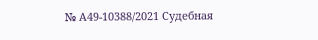№ А49-10388/2021 Судебная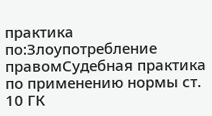практика по:Злоупотребление правомСудебная практика по применению нормы ст. 10 ГК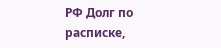РФ Долг по расписке,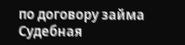по договору займа Судебная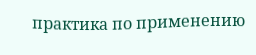практика по применению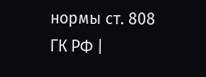нормы ст. 808 ГК РФ |